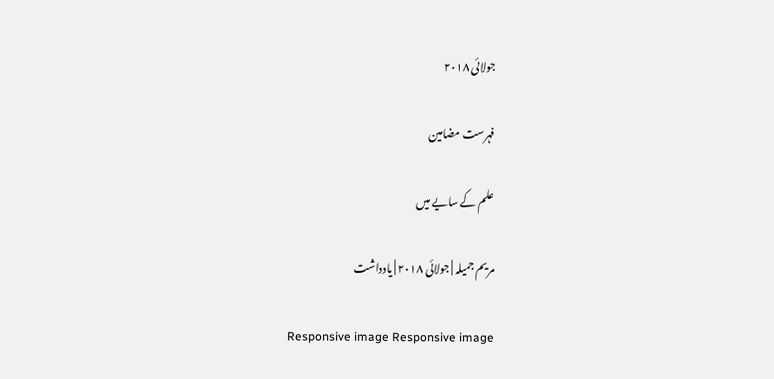جولائی ۲۰۱۸

فہرست مضامین

علم کے سایے میں

مریم جمیلہ | جولائی ۲۰۱۸ | یادداشت

Responsive image Responsive image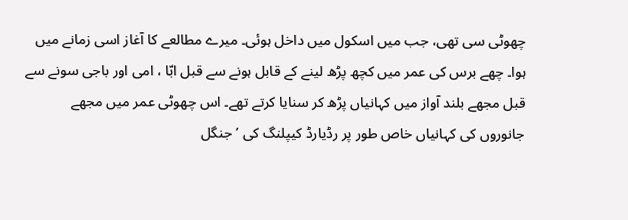چھوٹی سی تھی، جب میں اسکول میں داخل ہوئی۔ میرے مطالعے کا آغاز اسی زمانے میں ہوا۔ چھے برس کی عمر میں کچھ پڑھ لینے کے قابل ہونے سے قبل ابّا ، امی اور باجی سونے سے قبل مجھے بلند آواز میں کہانیاں پڑھ کر سنایا کرتے تھے۔ اس چھوٹی عمر میں مجھے جانوروں کی کہانیاں خاص طور پر رڈیارڈ کیپلنگ کی ’جنگل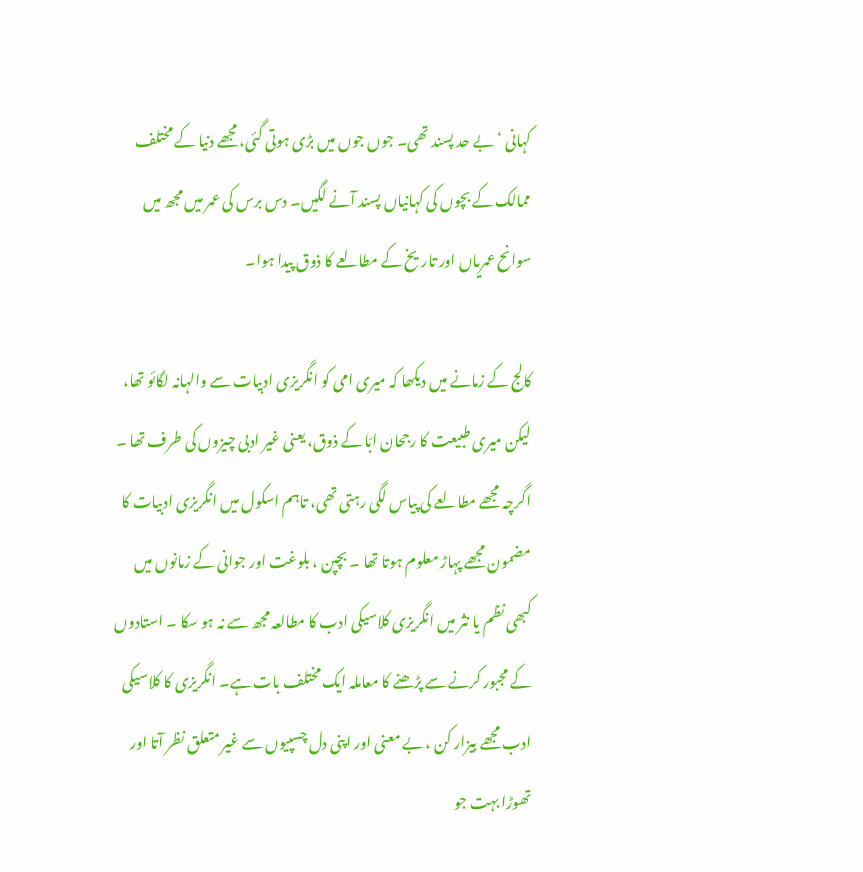کہانی ‘ بے حد پسند تھی۔ جوں جوں میں بڑی ہوتی گئی، مجھے دنیا کے مختلف ممالک کے بچوں کی کہانیاں پسند آنے لگیں۔ دس برس کی عمر میں مجھ میں سوانح عمریاں اور تاریخ کے مطالعے کا ذوق پیدا ہوا۔

کالج کے زمانے میں دیکھا کہ میری امی کو انگریزی ادبیات سے والہانہ لگائو تھا، لیکن میری طبیعت کا رجحان ابّا کے ذوق، یعنی غیر ادبی چیزوں کی طرف تھا ۔ اگرچہ مجھے مطالعے کی پیاس لگی رہتی تھی، تاہم اسکول میں انگریزی ادبیات کا مضمون مجھے پہاڑ معلوم ہوتا تھا ۔ بچپن ، بلوغت اور جوانی کے زمانوں میں کبھی نظم یا نثر میں انگریزی کلاسیکی ادب کا مطالعہ مجھ سے نہ ہو سکا ۔ استادوں کے مجبور کرنے سے پڑھنے کا معاملہ ایک مختلف بات ہے۔ انگریزی کا کلاسیکی ادب مجھے بیزار کن ، بے معنی اور اپنی دل چسپیوں سے غیر متعلق نظر آتا اور تھوڑا بہت جو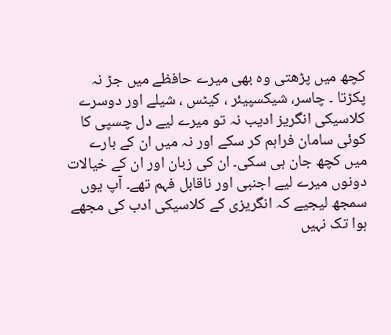کچھ میں پڑھتی وہ بھی میرے حافظے میں جڑ نہ پکڑتا ۔ چاسر، شیکسپیئر ، کیٹس ، شیلے اور دوسرے کلاسیکی انگریز ادیب نہ تو میرے لیے دل چسپی کا کوئی سامان فراہم کر سکے اور نہ میں ان کے بارے میں کچھ جان ہی سکی۔ ان کی زبان اور ان کے خیالات دونوں میرے لیے اجنبی اور ناقابل فہم تھے۔ آپ یوں سمجھ لیجیے کہ انگریزی کے کلاسیکی ادب کی مجھے ہوا تک نہیں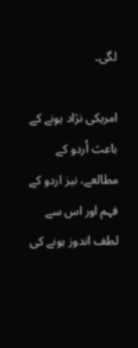لگی۔

امریکی نژاد ہونے کے باعث اُردو کے مطالعے، نیز اردو کے فہم اور اس سے لطف اندوز ہونے کی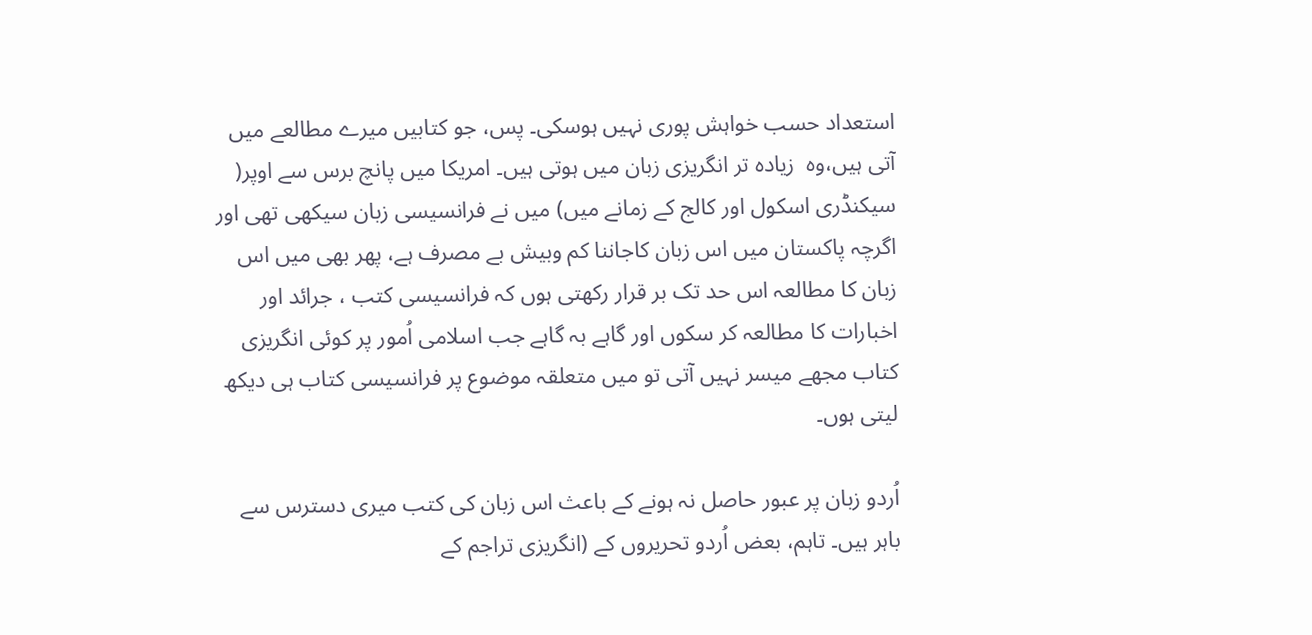استعداد حسب خواہش پوری نہیں ہوسکی۔ پس، جو کتابیں میرے مطالعے میں آتی ہیں،وہ  زیادہ تر انگریزی زبان میں ہوتی ہیں۔ امریکا میں پانچ برس سے اوپر( سیکنڈری اسکول اور کالج کے زمانے میں) میں نے فرانسیسی زبان سیکھی تھی اور اگرچہ پاکستان میں اس زبان کاجاننا کم وبیش بے مصرف ہے، پھر بھی میں اس زبان کا مطالعہ اس حد تک بر قرار رکھتی ہوں کہ فرانسیسی کتب ، جرائد اور اخبارات کا مطالعہ کر سکوں اور گاہے بہ گاہے جب اسلامی اُمور پر کوئی انگریزی کتاب مجھے میسر نہیں آتی تو میں متعلقہ موضوع پر فرانسیسی کتاب ہی دیکھ لیتی ہوں۔

اُردو زبان پر عبور حاصل نہ ہونے کے باعث اس زبان کی کتب میری دسترس سے باہر ہیں۔ تاہم، بعض اُردو تحریروں کے (انگریزی تراجم کے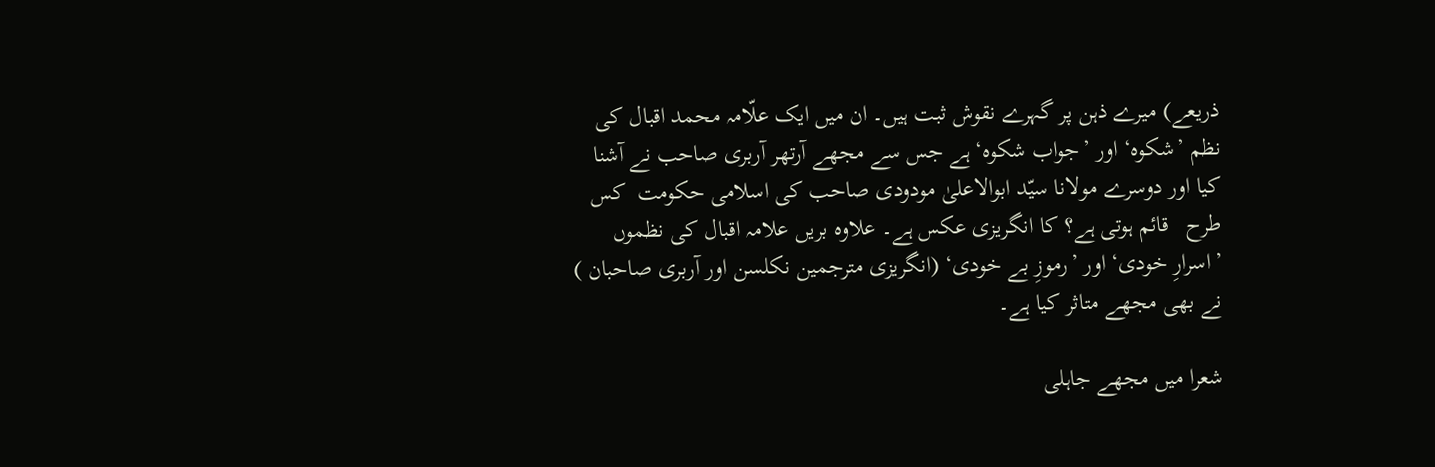ذریعے) میرے ذہن پر گہرے نقوش ثبت ہیں۔ ان میں ایک علّامہ محمد اقبال کی نظم ’شکوہ‘ اور ’جواب شکوہ‘ ہے جس سے مجھے آرتھر آربری صاحب نے آشنا کیا اور دوسرے مولانا سیّد ابوالاعلیٰ مودودی صاحب کی اسلامی حکومت  کس  طرح   قائم ہوتی ہے؟ کا انگریزی عکس ہے۔ علاوہ بریں علامہ اقبال کی نظموں ’اسرارِ خودی‘ اور ’رموزِ بے خودی‘ (انگریزی مترجمین نکلسن اور آربری صاحبان ) نے بھی مجھے متاثر کیا ہے۔

شعرا میں مجھے جاہلی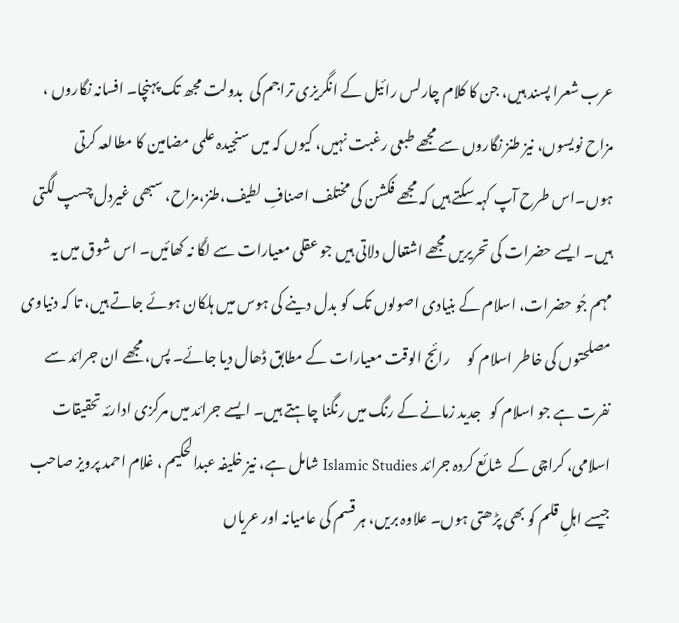عرب شعرا پسند ہیں، جن کا کلام چارلس رائیل کے انگریزی تراجم کی  بدولت مجھ تک پہنچا۔ افسانہ نگاروں ، مزاح نویسوں، نیز طنز نگاروں سے مجھے طبعی رغبت نہیں، کیوں کہ میں سنجیدہ علمی مضامین کا مطالعہ کرتی ہوں۔اس طرح آپ کہہ سکتے ہیں کہ مجھے فکشن کی مختلف اصنافِ لطیف،طنز،مزاح، سبھی غیردل چسپ لگتی ہیں۔ ایسے حضرات کی تحریریں مجھے اشتعال دلاتی ہیں جو عقلی معیارات سے لگّا نہ کھائیں۔ اس شوق میں یہ مہم جُو حضرات، اسلام کے بنیادی اصولوں تک کو بدل دینے کی ہوس میں ہلکان ہوئے جاتے ہیں، تا کہ دنیاوی مصلحتوں کی خاطر اسلام کو      رائج الوقت معیارات کے مطابق ڈھال دیا جائے۔ پس، مجھے ان جرائد سے نفرت ہے جو اسلام کو   جدید زمانے کے رنگ میں رنگنا چاہتے ہیں۔ ایسے جرائد میں مرکزی ادارئہ تحقیقات اسلامی، کراچی کے  شائع کردہ جرائد Islamic Studies شامل ہے، نیز خلیفہ عبدالحکیم ، غلام احمد پرویز صاحب جیسے اہلِ قلم کو بھی پڑھتی ہوں۔ علاوہ بریں، ہر قسم کی عامیانہ اور عریاں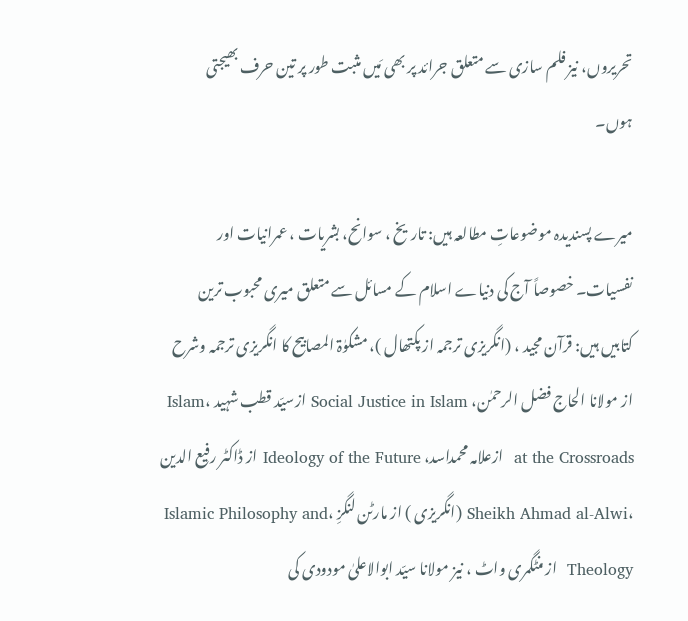تحریروں، نیز فلم سازی سے متعلق جرائد پر بھی مَیں مثبت طور پر تین حرف بھیجتی ہوں۔

میرے پسندیدہ موضوعاتِ مطالعہ ہیں: تاریخ ، سوانح، بشریات ، عمرانیات اور نفسیات۔ خصوصاً آج کی دنیاے اسلام کے مسائل سے متعلق میری محبوب ترین کتابیں ہیں: قرآن مجید ، (انگریزی ترجمہ از پکتھال )، مشکوٰۃ المصابیح کا انگریزی ترجمہ وشرح از مولانا الحاج فضل الرحمٰن، Social Justice in Islam ازسیّد قطب شہید ،Islam at the Crossroads  ازعلامہ محمداسد، Ideology of the Future از ڈاکٹر رفیع الدین ،Sheikh Ahmad al-Alwi (انگریزی ) از مارٹن لنگزِ ،Islamic Philosophy and Theology  از منٹگمری واٹ ، نیز مولانا سیّد ابوالاعلیٰ مودودی کی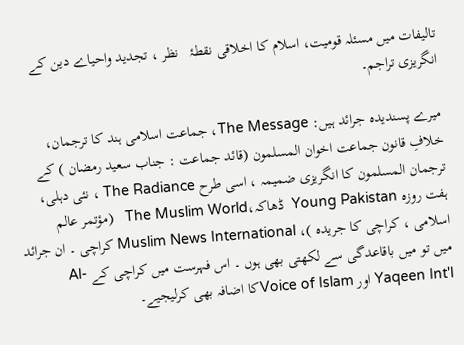تالیفات میں مسئلہ قومیت، اسلام کا اخلاقی نقطۂ   نظر ، تجدید واحیاے دین کے انگریزی تراجم۔

میرے پسندیدہ جرائد ہیں: The Message، جماعت اسلامی ہند کا ترجمان، خلافِ قانون جماعت اخوان المسلمون (قائد جماعت : جناب سعید رمضان ) کے ترجمان المسلمون کا انگریزی ضمیمہ ، اسی طرح The Radiance ، نئی دہلی، ہفت روزہ Young Pakistan  ڈھاکہ،The Muslim World   (مؤتمر عالم اسلامی ، کراچی کا جریدہ )، Muslim News International کراچی ۔ ان جرائد میں تو میں باقاعدگی سے لکھتی بھی ہوں ۔ اس فہرست میں کراچی کے Al-Yaqeen Int'l اور Voice of Islamکا اضافہ بھی کرلیجیے۔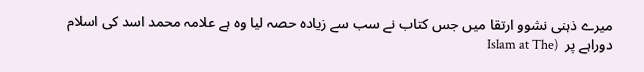میرے ذہنی نشوو ارتقا میں جس کتاب نے سب سے زیادہ حصہ لیا وہ ہے علامہ محمد اسد کی اسلام دوراہے پر  (Islam at The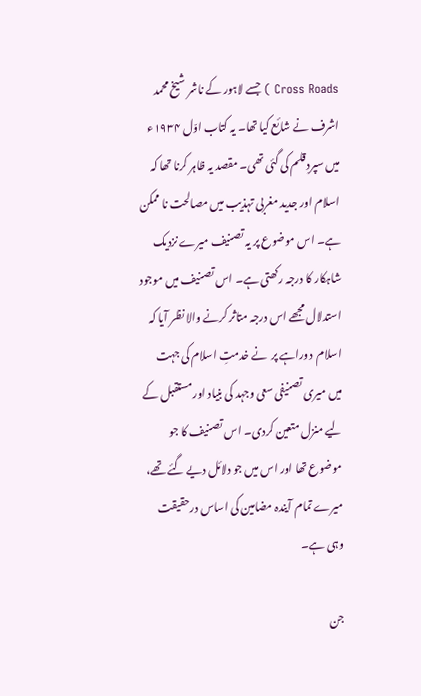Cross Roads ) جسے لاہور کے ناشر شیخ محمد اشرف نے شائع کیا تھا۔ یہ کتاب اوّل ۱۹۳۴ء میں سپردِ قلم کی گئی تھی۔ مقصد یہ ظاہر کرنا تھا کہ اسلام اور جدید مغربی تہذیب میں مصالحت نا ممکن ہے۔ اس موضوع پر یہ تصنیف میرے نزدیک شاہکار کا درجہ رکھتی ہے۔ اس تصنیف میں موجود استدلال مجھے اس درجہ متاثر کرنے والا نظر آیا کہ اسلام  دوراہے پر  نے خدمتِ اسلام کی جہت میں میری تصنیفی سعی وجہد کی بنیاد اور مستقبل کے لیے منزل متعین کردی۔ اس تصنیف کا جو موضوع تھا اور اس میں جو دلائل دیے گئے تھے، میرے تمام آیندہ مضامین کی اساس درحقیقت وہی ہے۔

جن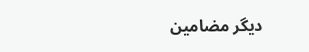دیگر مضامین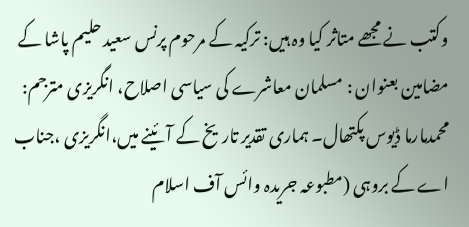وکتب نے مجھے متاثر کیا وہ ہیں: ترکیہ کے مرحوم پرنس سعید حلیم پاشا کے مضامین بعنوان : مسلمان معاشرے کی سیاسی اصلاح، انگریزی مترجم: محمدمارما ڈیوس پکتھال۔ ہماری تقدیر تاریخ کے آئینے میں،انگریزی ،جناب اے کے بروہی (مطبوعہ جریدہ وائس آف اسلام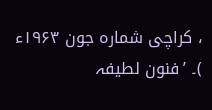، کراچی شمارہ جون ۱۹۶۳ء )۔ ’فنون لطیفہ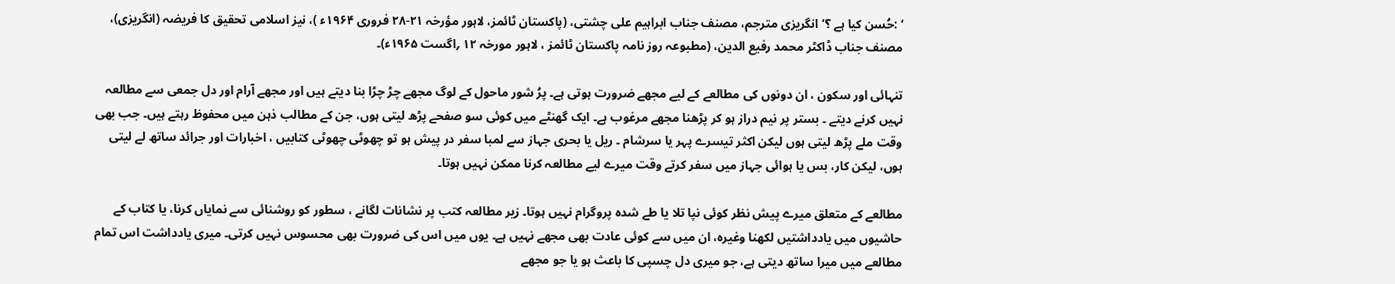‘ :حُسن کیا ہے ؟‘ انگریزی مترجم، مصنف جناب ابراہیم علی چشتی، (پاکستان ٹائمز، لاہور مؤرخہ ۲۱-۲۸ فروری ۱۹۶۴ء )، نیز اسلامی تحقیق کا فریضہ (انگریزی)، مصنف جناب ڈاکٹر محمد رفیع الدین، (مطبوعہ روز نامہ پاکستان ٹائمز ، لاہور مورخہ ۱۲ ؍اگست ۱۹۶۵ء)۔

تنہائی اور سکون ، ان دونوں کی مطالعے کے لیے مجھے ضرورت ہوتی ہے۔ پرُ شور ماحول کے لوگ مجھے چڑ چڑا بنا دیتے ہیں اور مجھے آرام اور دل جمعی سے مطالعہ نہیں کرنے دیتے ۔ بستر پر نیم دراز ہو کر پڑھنا مجھے مرغوب ہے۔ ایک گھنٹے میں کوئی سو صفحے پڑھ لیتی ہوں، جن کے مطالب ذہن میں محفوظ رہتے ہیں۔ جب بھی وقت ملے پڑھ لیتی ہوں لیکن اکثر تیسرے پہر یا سرشام ۔ ریل یا بحری جہاز سے لمبا سفر در پیش ہو تو چھوٹی چھوٹی کتابیں ، اخبارات اور جرائد ساتھ لے لیتی ہوں، لیکن کار، بس یا ہوائی جہاز میں سفر کرتے وقت میرے لیے مطالعہ کرنا ممکن نہیں ہوتا۔

مطالعے کے متعلق میرے پیش نظر کوئی نپا تلا یا طے شدہ پروگرام نہیں ہوتا۔ زیر مطالعہ کتب پر نشانات لگانے ، سطور کو روشنائی سے نمایاں کرنا، یا کتاب کے حاشیوں میں یادداشتیں لکھنا وغیرہ، ان میں سے کوئی عادت بھی مجھے نہیں ہے۔ یوں میں اس کی ضرورت بھی محسوس نہیں کرتی۔ میری یادداشت اس تمام مطالعے میں میرا ساتھ دیتی ہے، جو میری دل چسپی کا باعث ہو یا جو مجھے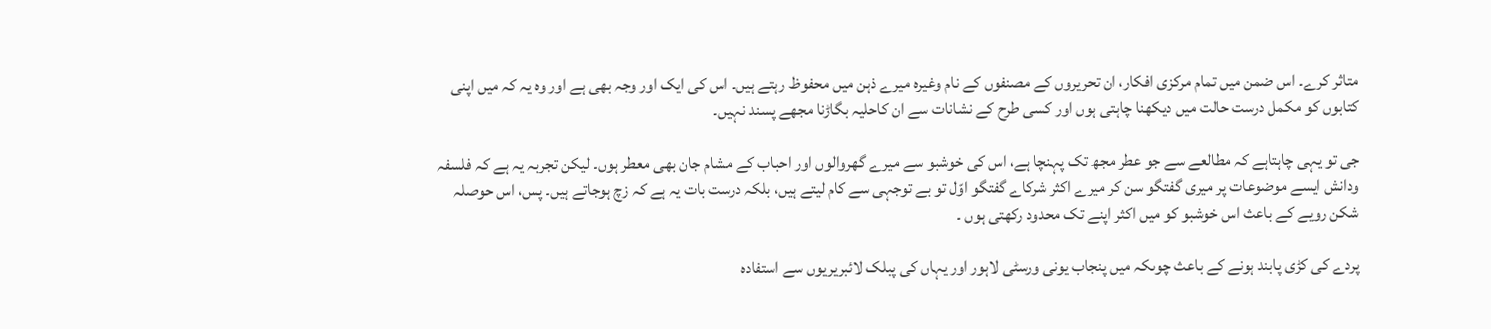متاثر کرے۔ اس ضمن میں تمام مرکزی افکار، ان تحریروں کے مصنفوں کے نام وغیرہ میرے ذہن میں محفوظ رہتے ہیں۔ اس کی ایک اور وجہ بھی ہے اور وہ یہ کہ میں اپنی کتابوں کو مکمل درست حالت میں دیکھنا چاہتی ہوں اور کسی طرح کے نشانات سے ان کاحلیہ بگاڑنا مجھے پسند نہیں۔

جی تو یہی چاہتاہے کہ مطالعے سے جو عطر مجھ تک پہنچا ہے، اس کی خوشبو سے میرے گھروالوں اور احباب کے مشام جان بھی معطر ہوں۔ لیکن تجربہ یہ ہے کہ فلسفہ ودانش ایسے موضوعات پر میری گفتگو سن کر میرے اکثر شرکاے گفتگو اوّل تو بے توجہی سے کام لیتے ہیں، بلکہ درست بات یہ ہے کہ زچ ہوجاتے ہیں۔ پس، اس حوصلہ شکن رویے کے باعث اس خوشبو کو میں اکثر اپنے تک محدود رکھتی ہوں ۔

پردے کی کڑی پابند ہونے کے باعث چوںکہ میں پنجاب یونی ورسٹی لاہور اور یہاں کی پبلک لائبریریوں سے استفادہ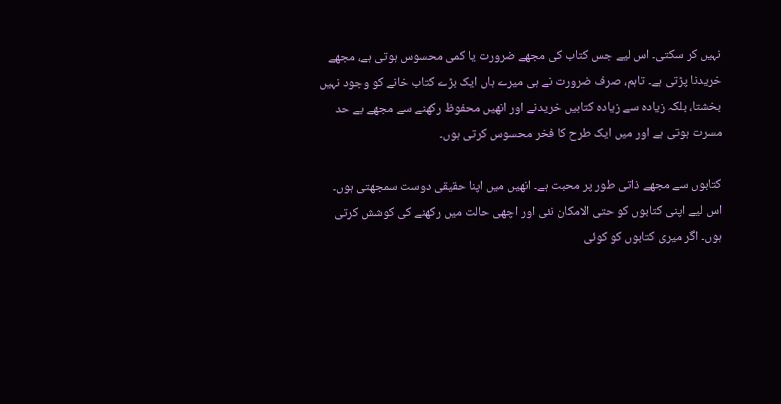نہیں کر سکتی۔ اس لیے جس کتاب کی مجھے ضرورت یا کمی محسوس ہوتی ہے، مجھے خریدنا پڑتی ہے۔ تاہم، صرف ضرورت نے ہی میرے ہاں ایک بڑے کتاب خانے کو وجود نہیں بخشتا، بلکہ زیادہ سے زیادہ کتابیں خریدنے اور انھیں محفوظ رکھنے سے مجھے بے حد مسرت ہوتی ہے اور میں ایک طرح کا فخر محسوس کرتی ہوں۔

کتابوں سے مجھے ذاتی طور پر محبت ہے۔ انھیں میں اپنا حقیقی دوست سمجھتی ہوں۔ اس لیے اپنی کتابوں کو حتی الامکان نئی اور اچھی حالت میں رکھنے کی کوشش کرتی ہوں۔ اگر میری کتابوں کو کوئی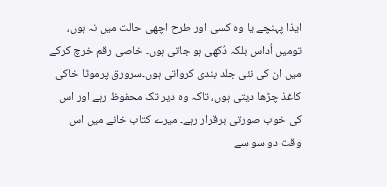ایذا پہنچے یا وہ کسی اور طرح اچھی حالت میں نہ ہوں، تومیں اُداس بلکہ دُکھی ہو جاتی ہوں۔ خاصی رقم خرچ کرکے میں ان کی نئی جلد بندی کرواتی ہوں۔سرورق پرموٹا خاکی کاغذ چڑھا دیتی ہوں، تاکہ وہ دیر تک محفوظ رہے اور اس کی خوب صورتی برقرار رہے۔ میرے کتاب خانے میں اس وقت دو سو سے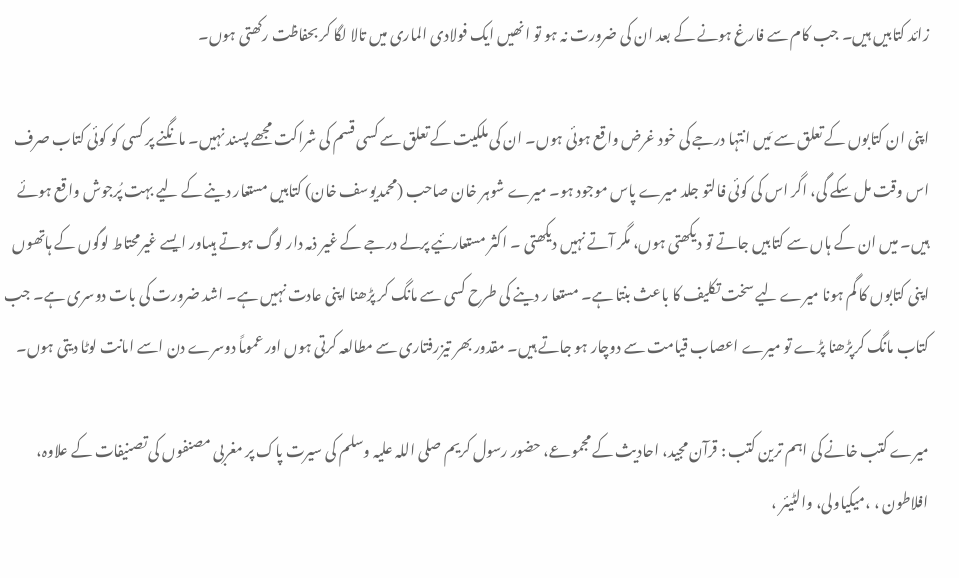زائد کتابیں ہیں۔ جب کام سے فارغ ہونے کے بعد ان کی ضرورت نہ ہو تو انھیں ایک فولادی الماری میں تالا لگا کر بحفاظت رکھتی ہوں۔

اپنی ان کتابوں کے تعلق سے مَیں انتہا درجے کی خود غرض واقع ہوئی ہوں۔ ان کی ملکیت کے تعلق سے کسی قسم کی شراکت مجھے پسند نہیں۔ مانگنے پر کسی کو کوئی کتاب صرف اس وقت مل سکے گی، اگر اس کی کوئی فالتو جلد میرے پاس موجود ہو۔ میرے شوہر خان صاحب (محمدیوسف خان) کتابیں مستعار دینے کے لیے بہت پُرجوش واقع ہوئے ہیں۔ میں ان کے ہاں سے کتابیں جاتے تو دیکھتی ہوں، مگر آتے نہیں دیکھتی ۔ اکثر مستعارئیے پرلے درجے کے غیر ذمہ دار لوگ ہوتے ہیںاور ایسے غیرمحتاط لوگوں کے ہاتھوں اپنی کتابوں کا گم ہونا میرے لیے سخت تکلیف کا باعث بنتا ہے۔ مستعا ر دینے کی طرح کسی سے مانگ کر پڑھنا اپنی عادت نہیں ہے۔ اشد ضرورت کی بات دوسری ہے۔ جب کتاب مانگ کرپڑھنا پڑے تو میرے اعصاب قیامت سے دوچار ہو جاتے ہیں۔ مقدور بھر تیزرفتاری سے مطالعہ کرتی ہوں اور عموماً دوسرے دن اسے امانت لوٹا دیتی ہوں۔

میرے کتب خانے کی اہم ترین کتب : قرآن مجید، احادیث کے مجموعے، حضور رسول کریم صلی اللہ علیہ وسلم کی سیرت پاک پر مغربی مصنفوں کی تصنیفات کے علاوہ، افلاطون ، ،میکیاولی، والٹیئر ،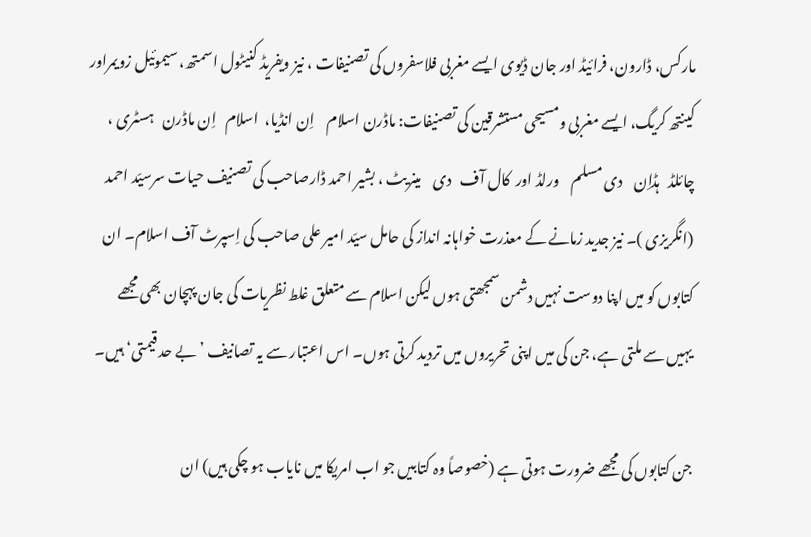مارکس، ڈارون، فرائیڈ اور جان ڈیوی ایسے مغربی فلاسفروں کی تصنیفات ، نیز ویفریڈ کنیٹول اسمتھ، سیموئیل زویمراور کینتھ کریگ، ایسے مغربی ومسیحی مستشرقین کی تصنیفات: ماڈرن اسلام    اِن انڈیا،  اسلام   اِن ماڈرن   ہسٹری ، چائلڈ   ہڈاِن    دی مسلم    ورلڈ اور  کال آف   دی    مینریٹ ، بشیر احمد ڈارصاحب کی تصنیف حیات سرسیّد احمد (انگریزی )۔ نیز جدید زمانے کے معذرت خواہانہ انداز کی حامل سیّد امیر علی صاحب کی اِسپرٹ آف اسلام۔ ان کتابوں کو میں اپنا دوست نہیں دشمن سمجھتی ہوں لیکن اسلام سے متعلق غلط نظریات کی جان پہچان بھی مجھے یہیں سے ملتی ہے، جن کی میں اپنی تحریروں میں تردید کرتی ہوں۔ اس اعتبار سے یہ تصانیف ’بے حد قیمتی‘ ہیں۔

جن کتابوں کی مجھے ضرورت ہوتی ہے (خصوصاً وہ کتابیں جو اب امریکا میں نایاب ہو چکی ہیں) ان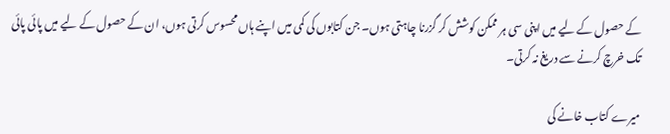کے حصول کے لیے میں اپنی سی ہر ممکن کوشش کر گزرنا چاہتی ہوں۔ جن کتابوں کی کمی میں اپنے ہاں محسوس کرتی ہوں، ان کے حصول کے لیے میں پائی پائی تک خرچ کرنے سے دریغ نہ کرتی۔

میرے کتاب خانے کی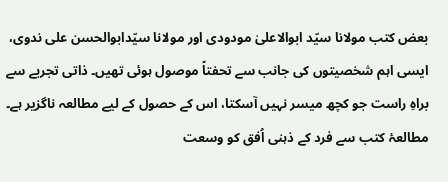بعض کتب مولانا سیّد ابوالاعلیٰ مودودی اور مولانا سیّدابوالحسن علی ندوی،  ایسی اہم شخصیتوں کی جانب سے تحفتاً موصول ہوئی تھیں۔ ذاتی تجربے سے براہِ راست جو کچھ میسر نہیں آسکتا، اس کے حصول کے لیے مطالعہ ناگزیر ہے۔ مطالعۂ کتب سے فرد کے ذہنی اُفق کو وسعت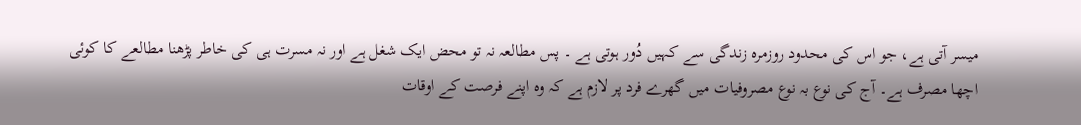میسر آتی ہے، جو اس کی محدود روزمرہ زندگی سے کہیں دُور ہوتی ہے ۔ پس مطالعہ نہ تو محض ایک شغل ہے اور نہ مسرت ہی کی خاطر پڑھنا مطالعے کا کوئی اچھا مصرف ہے۔ آج کی نوع بہ نوع مصروفیات میں گھرے فرد پر لازم ہے کہ وہ اپنے فرصت کے اوقات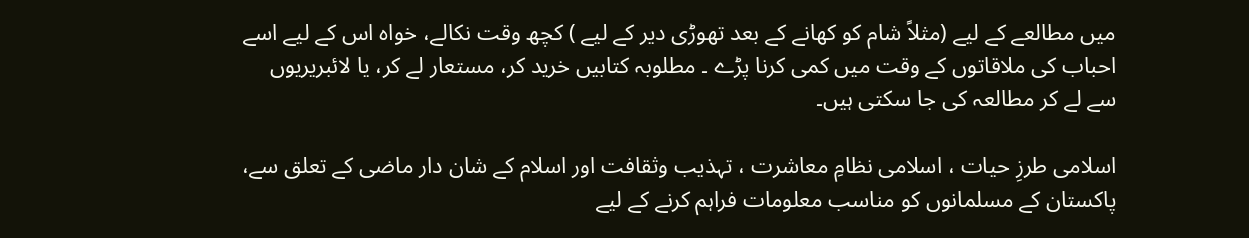میں مطالعے کے لیے (مثلاً شام کو کھانے کے بعد تھوڑی دیر کے لیے ) کچھ وقت نکالے، خواہ اس کے لیے اسے احباب کی ملاقاتوں کے وقت میں کمی کرنا پڑے ۔ مطلوبہ کتابیں خرید کر، مستعار لے کر، یا لائبریریوں سے لے کر مطالعہ کی جا سکتی ہیں۔

اسلامی طرزِ حیات ، اسلامی نظامِ معاشرت ، تہذیب وثقافت اور اسلام کے شان دار ماضی کے تعلق سے، پاکستان کے مسلمانوں کو مناسب معلومات فراہم کرنے کے لیے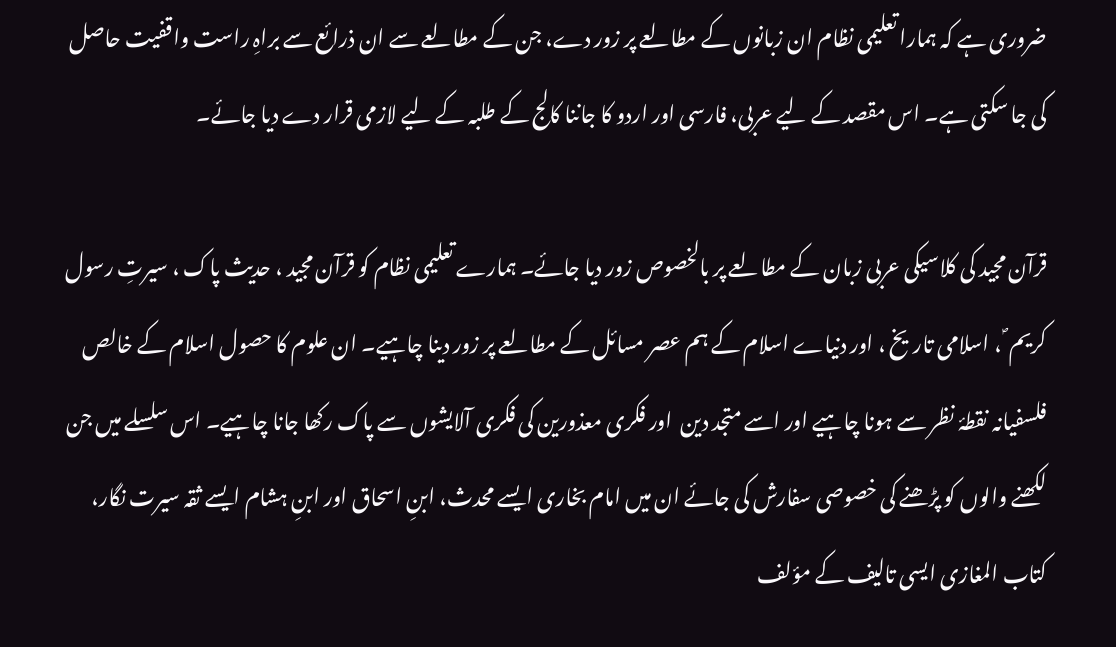ضروری ہے کہ ہمارا تعلیمی نظام ان زبانوں کے مطالعے پر زور دے، جن کے مطالعے سے ان ذرائع سے براہِ راست واقفیت حاصل کی جا سکتی ہے۔ اس مقصد کے لیے عربی، فارسی اور اردو کا جاننا کالج کے طلبہ کے لیے لازمی قرار دے دیا جائے۔

قرآن مجید کی کلاسیکی عربی زبان کے مطالعے پر بالخصوص زور دیا جائے۔ ہمارے تعلیمی نظام کو قرآن مجید ، حدیث پاک ، سیرتِ رسول کریم ؐ ، اسلامی تاریخ ، اور دنیاے اسلام کے ہم عصر مسائل کے مطالعے پر زور دینا چاہیے۔ ان علوم کا حصول اسلام کے خالص فلسفیانہ نقطۂ نظر سے ہونا چاہیے اور اسے متجد دین  اور فکری معذورین کی فکری آلایشوں سے پاک رکھا جانا چاہیے۔ اس سلسلے میں جن لکھنے والوں کو پڑھنے کی خصوصی سفارش کی جائے ان میں امام بخاری ایسے محدث، ابنِ اسحاق اور ابنِ ہشام ایسے ثقہ سیرت نگار، کتاب المغازی ایسی تالیف کے مؤلف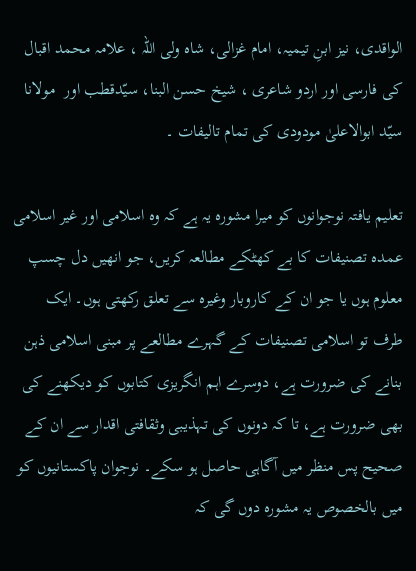الواقدی، نیز ابنِ تیمیہ، امام غزالی، شاہ ولی اللہ ، علامہ محمد اقبال کی فارسی اور اردو شاعری ، شیخ حسن البنا، سیّدقطب اور  مولانا سیّد ابوالاعلیٰ مودودی کی تمام تالیفات ۔

تعلیم یافتہ نوجوانوں کو میرا مشورہ یہ ہے کہ وہ اسلامی اور غیر اسلامی عمدہ تصنیفات کا بے کھٹکے مطالعہ کریں، جو انھیں دل چسپ معلوم ہوں یا جو ان کے کاروبار وغیرہ سے تعلق رکھتی ہوں۔ ایک طرف تو اسلامی تصنیفات کے گہرے مطالعے پر مبنی اسلامی ذہن بنانے کی ضرورت ہے، دوسرے اہم انگریزی کتابوں کو دیکھنے کی بھی ضرورت ہے، تا کہ دونوں کی تہذیبی وثقافتی اقدار سے ان کے   صحیح پس منظر میں آگاہی حاصل ہو سکے۔ نوجوان پاکستانیوں کو میں بالخصوص یہ مشورہ دوں گی کہ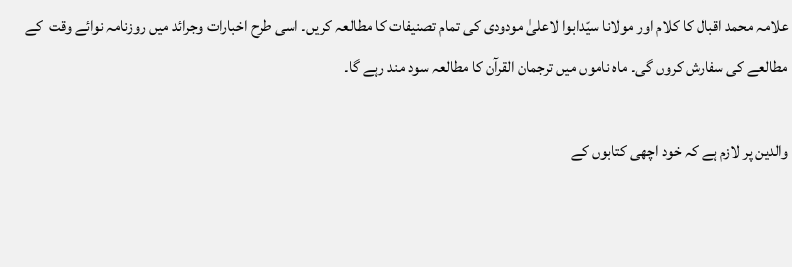علامہ محمد اقبال کا کلام اور مولانا سیّدابوا لاعلیٰ مودودی کی تمام تصنیفات کا مطالعہ کریں۔ اسی طرح اخبارات وجرائد میں روزنامہ نوائے وقت  کے مطالعے کی سفارش کروں گی۔ ماہ ناموں میں ترجمان القرآن کا مطالعہ سود مند رہے گا۔

والدین پر لازم ہے کہ خود اچھی کتابوں کے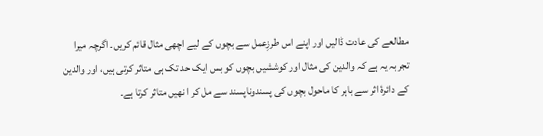مطالعے کی عادت ڈالیں اور اپنے اس طرزِعمل سے بچوں کے لیے اچھی مثال قائم کریں۔ اگرچہ میرا تجربہ یہ ہے کہ والدین کی مثال اور کوششیں بچوں کو بس ایک حد تک ہی متاثر کرتی ہیں، اور والدین کے دائرۂ اثر سے باہر کا ماحول بچوں کی پسندوناپسند سے مل کر ا نھیں متاثر کرتا ہے۔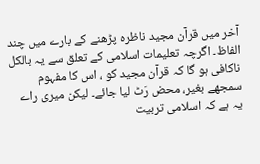آخر میں قرآن مجید ناظرہ پڑھنے کے بارے میں چند الفاظ۔ اگرچہ تعلیمات اسلامی کے تعلق سے یہ بالکل ناکافی ہو گا کہ قرآن مجید کو ، اس کا مفہوم سمجھے بغیر، محض رَٹ لیا جائے۔ لیکن میری راے یہ ہے کہ اسلامی تربیت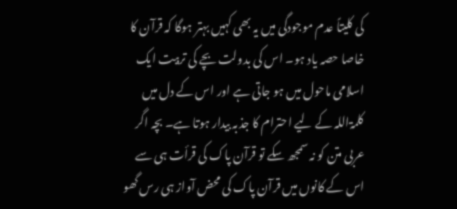کی کلیتاً عدم موجودگی میں یہ بھی کہیں بہتر ہوگا کہ قرآن کا خاصا حصہ یاد ہو۔ اس کی بدولت بچے کی تربیت ایک اسلامی ماحول میں ہو جاتی ہے اور اس کے دل میں کلمۃاللہ کے لیے احترام کا جذبہ بیدار ہوتا ہے۔ بچہ اگر عربی متن کو نہ سمجھ سکے تو قرآن پاک کی قرأت ہی سے اس کے کانوں میں قرآن پاک کی محض آواز ہی رس گھو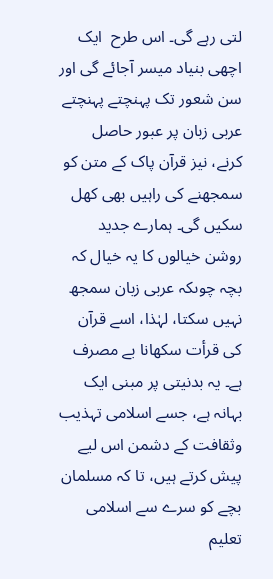لتی رہے گی۔ اس طرح  ایک اچھی بنیاد میسر آجائے گی اور سن شعور تک پہنچتے پہنچتے عربی زبان پر عبور حاصل کرنے، نیز قرآن پاک کے متن کو سمجھنے کی راہیں بھی کھل سکیں گی۔ ہمارے جدید روشن خیالوں کا یہ خیال کہ بچہ چوںکہ عربی زبان سمجھ نہیں سکتا، لہٰذا، اسے قرآن کی قرأت سکھانا بے مصرف ہے۔ یہ بدنیتی پر مبنی ایک بہانہ ہے، جسے اسلامی تہذیب وثقافت کے دشمن اس لیے پیش کرتے ہیں، تا کہ مسلمان بچے کو سرے سے اسلامی تعلیم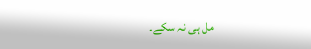مل ہی نہ سکے۔